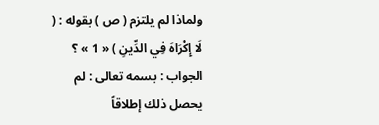ولماذا لم يلتزم ( ص ) بقوله : ( لَا إِكْرَاهَ فِي الدِّينِ ) « 1 » ؟
الجواب : بسمه تعالى : لم يحصل ذلك إطلاقاً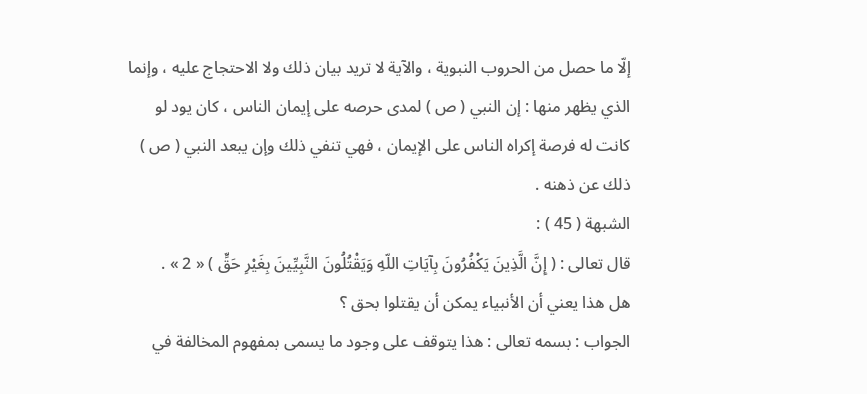إلّا ما حصل من الحروب النبوية ، والآية لا تريد بيان ذلك ولا الاحتجاج عليه ، وإنما الذي يظهر منها : إن النبي ( ص ) لمدى حرصه على إيمان الناس ، كان يود لو كانت له فرصة إكراه الناس على الإيمان ، فهي تنفي ذلك وإن يبعد النبي ( ص ) ذلك عن ذهنه .
الشبهة ( 45 ) :
قال تعالى : ( إِنَّ الَّذِينَ يَكْفُرُونَ بِآيَاتِ اللّهِ وَيَقْتُلُونَ النَّبِيِّينَ بِغَيْرِ حَقٍّ ) « 2 » .
هل هذا يعني أن الأنبياء يمكن أن يقتلوا بحق ؟
الجواب : بسمه تعالى : هذا يتوقف على وجود ما يسمى بمفهوم المخالفة في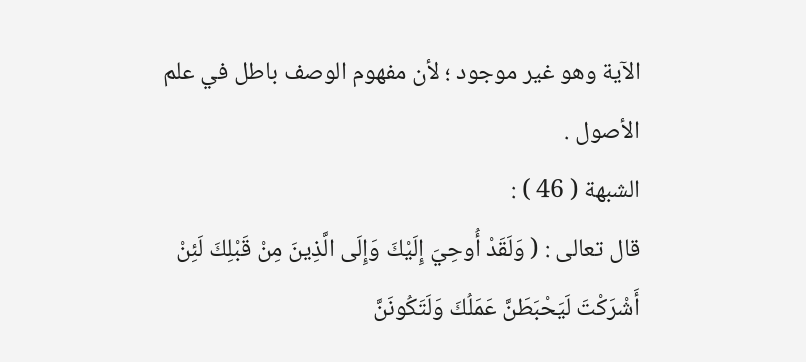الآية وهو غير موجود ؛ لأن مفهوم الوصف باطل في علم الأصول .
الشبهة ( 46 ) :
قال تعالى : ( وَلَقَدْ أُوحِيَ إِلَيْكَ وَإِلَى الَّذِينَ مِنْ قَبْلِكَ لَئِنْ أَشْرَكْتَ لَيَحْبَطَنَّ عَمَلُكَ وَلَتَكُونَنَّ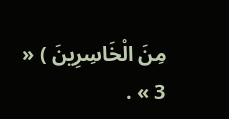مِنَ الْخَاسِرِينَ ) « 3 » .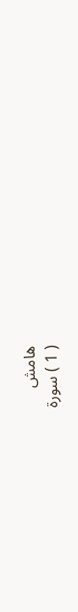هامش
( 1 ) سورة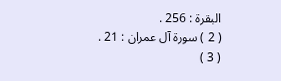البقرة : 256 .
( 2 ) سورة آل عمران : 21 .
( 3 )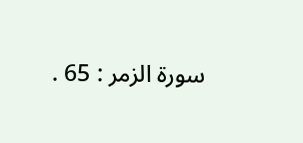سورة الزمر : 65 .